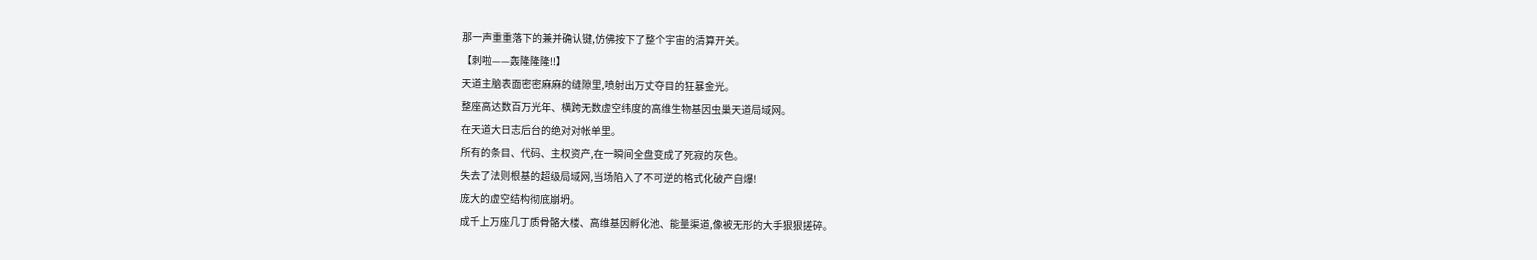那一声重重落下的兼并确认键,仿佛按下了整个宇宙的清算开关。
【刺啦——轰隆隆隆!!】
天道主脑表面密密麻麻的缝隙里,喷射出万丈夺目的狂暴金光。
整座高达数百万光年、横跨无数虚空纬度的高维生物基因虫巢天道局域网。
在天道大日志后台的绝对对帐单里。
所有的条目、代码、主权资产,在一瞬间全盘变成了死寂的灰色。
失去了法则根基的超级局域网,当场陷入了不可逆的格式化破产自爆!
庞大的虚空结构彻底崩坍。
成千上万座几丁质骨骼大楼、高维基因孵化池、能量渠道,像被无形的大手狠狠搓碎。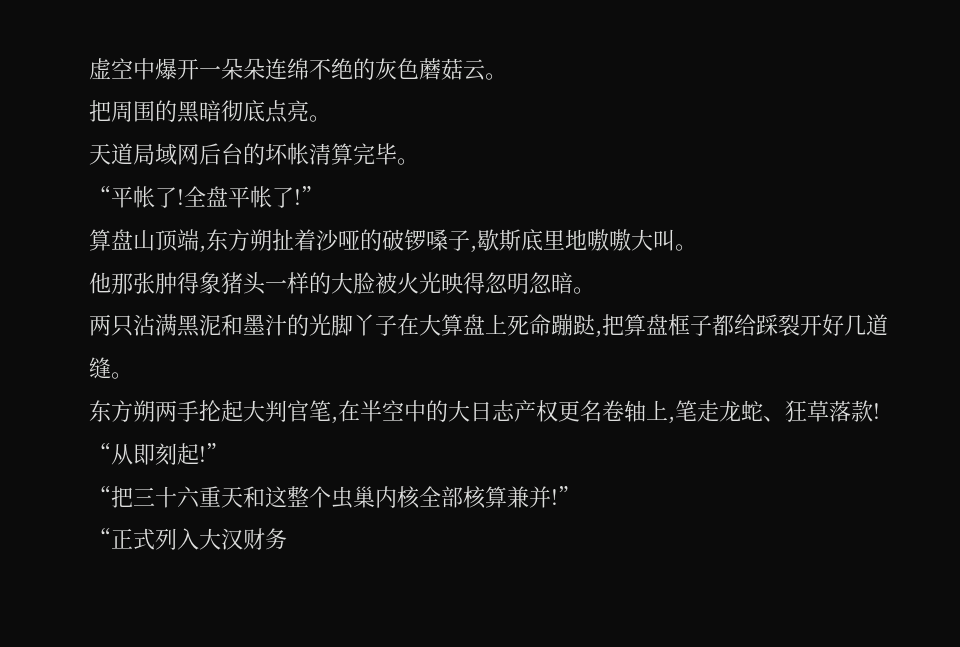虚空中爆开一朵朵连绵不绝的灰色蘑菇云。
把周围的黑暗彻底点亮。
天道局域网后台的坏帐清算完毕。
“平帐了!全盘平帐了!”
算盘山顶端,东方朔扯着沙哑的破锣嗓子,歇斯底里地嗷嗷大叫。
他那张肿得象猪头一样的大脸被火光映得忽明忽暗。
两只沾满黑泥和墨汁的光脚丫子在大算盘上死命蹦跶,把算盘框子都给踩裂开好几道缝。
东方朔两手抡起大判官笔,在半空中的大日志产权更名卷轴上,笔走龙蛇、狂草落款!
“从即刻起!”
“把三十六重天和这整个虫巢内核全部核算兼并!”
“正式列入大汉财务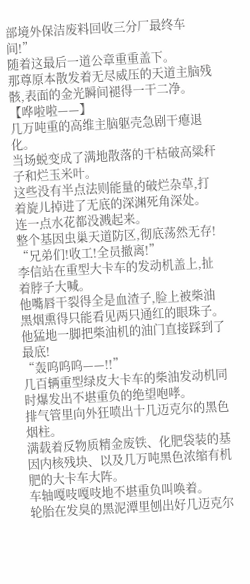部境外保洁废料回收三分厂最终车间!”
随着这最后一道公章重重盖下。
那尊原本散发着无尽威压的天道主脑残骸,表面的金光瞬间褪得一干二净。
【哗啦啦——】
几万吨重的高维主脑躯壳急剧干瘪退化。
当场蜕变成了满地散落的干枯破高粱秆子和烂玉米叶。
这些没有半点法则能量的破烂杂草,打着旋儿掉进了无底的深渊死角深处。
连一点水花都没溅起来。
整个基因虫巢天道防区,彻底荡然无存!
“兄弟们!收工!全员撤离!”
李信站在重型大卡车的发动机盖上,扯着脖子大喊。
他嘴唇干裂得全是血渣子,脸上被柴油黑烟熏得只能看见两只通红的眼珠子。
他猛地一脚把柴油机的油门直接踩到了最底!
“轰呜呜呜——!!”
几百辆重型绿皮大卡车的柴油发动机同时爆发出不堪重负的绝望咆哮。
排气管里向外狂喷出十几迈克尔的黑色烟柱。
满载着反物质精金废铁、化肥袋装的基因内核残块、以及几万吨黑色浓缩有机肥的大卡车大阵。
车轴嘎吱嘎吱地不堪重负叫唤着。
轮胎在发臭的黑泥潭里刨出好几迈克尔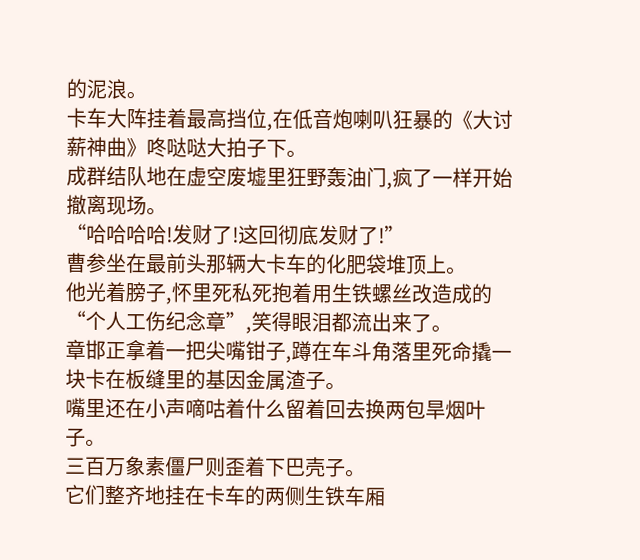的泥浪。
卡车大阵挂着最高挡位,在低音炮喇叭狂暴的《大讨薪神曲》咚哒哒大拍子下。
成群结队地在虚空废墟里狂野轰油门,疯了一样开始撤离现场。
“哈哈哈哈!发财了!这回彻底发财了!”
曹参坐在最前头那辆大卡车的化肥袋堆顶上。
他光着膀子,怀里死私死抱着用生铁螺丝改造成的“个人工伤纪念章”,笑得眼泪都流出来了。
章邯正拿着一把尖嘴钳子,蹲在车斗角落里死命撬一块卡在板缝里的基因金属渣子。
嘴里还在小声嘀咕着什么留着回去换两包旱烟叶子。
三百万象素僵尸则歪着下巴壳子。
它们整齐地挂在卡车的两侧生铁车厢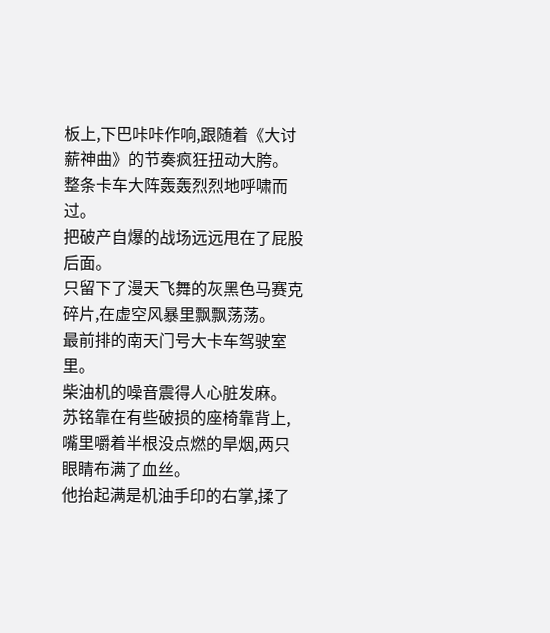板上,下巴咔咔作响,跟随着《大讨薪神曲》的节奏疯狂扭动大胯。
整条卡车大阵轰轰烈烈地呼啸而过。
把破产自爆的战场远远甩在了屁股后面。
只留下了漫天飞舞的灰黑色马赛克碎片,在虚空风暴里飘飘荡荡。
最前排的南天门号大卡车驾驶室里。
柴油机的噪音震得人心脏发麻。
苏铭靠在有些破损的座椅靠背上,嘴里嚼着半根没点燃的旱烟,两只眼睛布满了血丝。
他抬起满是机油手印的右掌,揉了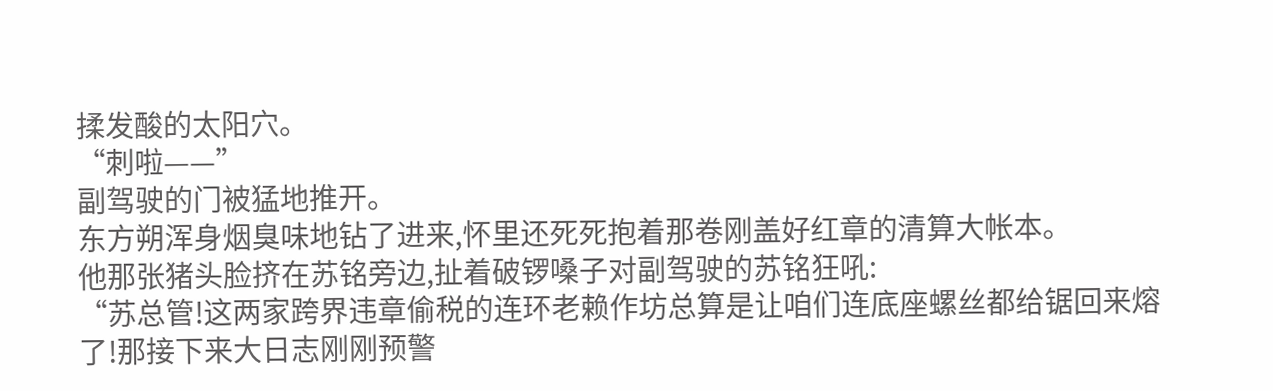揉发酸的太阳穴。
“刺啦——”
副驾驶的门被猛地推开。
东方朔浑身烟臭味地钻了进来,怀里还死死抱着那卷刚盖好红章的清算大帐本。
他那张猪头脸挤在苏铭旁边,扯着破锣嗓子对副驾驶的苏铭狂吼:
“苏总管!这两家跨界违章偷税的连环老赖作坊总算是让咱们连底座螺丝都给锯回来熔了!那接下来大日志刚刚预警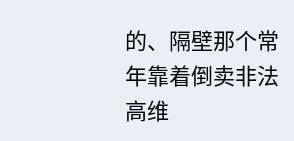的、隔壁那个常年靠着倒卖非法高维